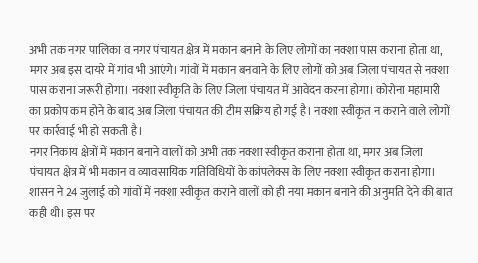अभी तक नगर पालिका व नगर पंचायत क्षेत्र में मकान बनाने के लिए लोगों का नक्शा पास कराना होता था, मगर अब इस दायरे में गांव भी आएंगे। गांवों में मकान बनवाने के लिए लोगों को अब जिला पंचायत से नक्शा पास कराना जरूरी होगा। नक्शा स्वीकृति के लिए जिला पंचायत में आवेदन करना होगा। कोरोना महामारी का प्रकोप कम होने के बाद अब जिला पंचायत की टीम सक्रिय हो गई है। नक्शा स्वीकृत न कराने वाले लोगों पर कार्रवाई भी हो सकती है।
नगर निकाय क्षेत्रों में मकान बनाने वालों को अभी तक नक्शा स्वीकृत कराना होता था, मगर अब जिला पंचायत क्षेत्र में भी मकान व व्यावसायिक गतिविधियों के कांपलेक्स के लिए नक्शा स्वीकृत कराना होगा। शासन ने 24 जुलाई को गांवों में नक्शा स्वीकृत कराने वालों को ही नया मकान बनाने की अनुमति देने की बात कही थी। इस पर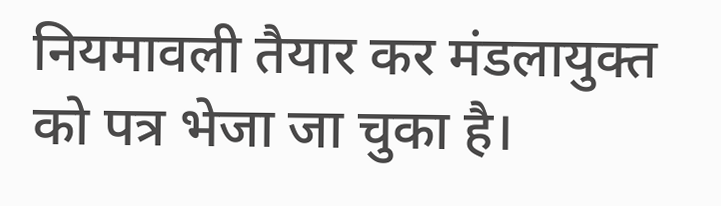नियमावली तैयार कर मंडलायुक्त को पत्र भेजा जा चुका है।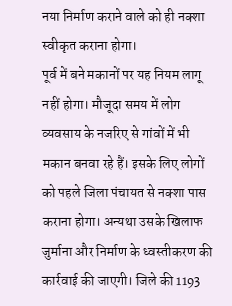नया निर्माण कराने वाले को ही नक्शा स्वीकृत कराना होगा।
पूर्व में बने मकानों पर यह नियम लागू नहीं होगा। मौजूदा समय में लोग व्यवसाय के नजरिए से गांवों में भी मकान बनवा रहे हैं। इसके लिए लोगों को पहले जिला पंचायत से नक्शा पास कराना होगा। अन्यथा उसके खिलाफ जुर्माना और निर्माण के ध्वस्तीकरण की कार्रवाई की जाएगी। जिले की 1193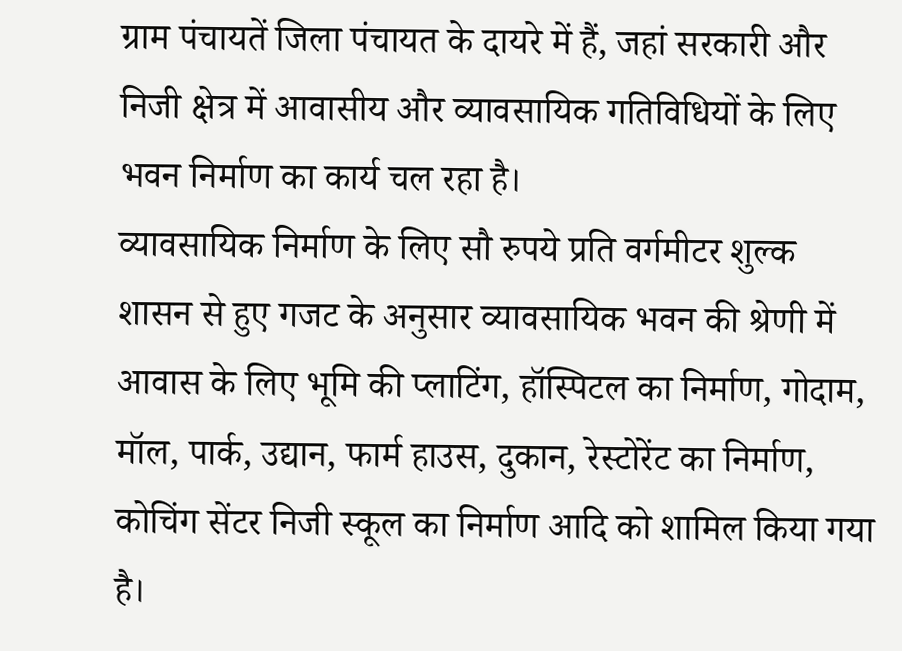ग्राम पंचायतें जिला पंचायत के दायरे में हैं, जहां सरकारी और निजी क्षेत्र में आवासीय और व्यावसायिक गतिविधियों के लिए भवन निर्माण का कार्य चल रहा है।
व्यावसायिक निर्माण के लिए सौ रुपये प्रति वर्गमीटर शुल्क
शासन से हुए गजट के अनुसार व्यावसायिक भवन की श्रेणी में आवास के लिए भूमि की प्लाटिंग, हॉस्पिटल का निर्माण, गोदाम, मॉल, पार्क, उद्यान, फार्म हाउस, दुकान, रेस्टोरेंट का निर्माण, कोचिंग सेंटर निजी स्कूल का निर्माण आदि को शामिल किया गया है।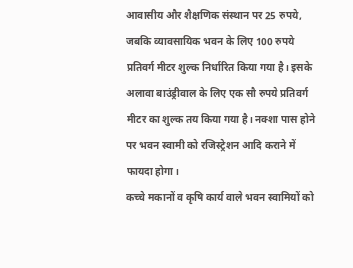आवासीय और शैक्षणिक संस्थान पर 25 रुपये, जबकि व्यावसायिक भवन के लिए 100 रुपये प्रतिवर्ग मीटर शुल्क निर्धारित किया गया है। इसके अलावा बाउंड्रीवाल के लिए एक सौ रुपये प्रतिवर्ग मीटर का शुल्क तय किया गया है। नक्शा पास होने पर भवन स्वामी को रजिस्ट्रेशन आदि कराने में फायदा होगा।
कच्चे मकानों व कृषि कार्य वाले भवन स्वामियों को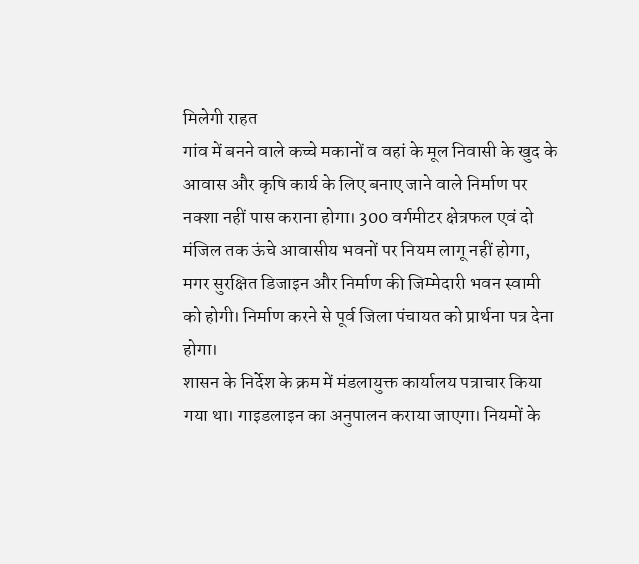मिलेगी राहत
गांव में बनने वाले कच्चे मकानों व वहां के मूल निवासी के खुद के आवास और कृषि कार्य के लिए बनाए जाने वाले निर्माण पर नक्शा नहीं पास कराना होगा। 300 वर्गमीटर क्षेत्रफल एवं दो मंजिल तक ऊंचे आवासीय भवनों पर नियम लागू नहीं होगा, मगर सुरक्षित डिजाइन और निर्माण की जिम्मेदारी भवन स्वामी को होगी। निर्माण करने से पूर्व जिला पंचायत को प्रार्थना पत्र देना होगा।
शासन के निर्देश के क्रम में मंडलायुक्त कार्यालय पत्राचार किया गया था। गाइडलाइन का अनुपालन कराया जाएगा। नियमों के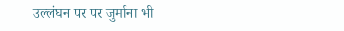उल्लंघन पर पर जुर्माना भी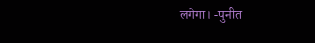लगेगा। -पुनीत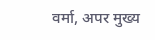वर्मा, अपर मुख्य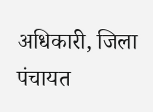अधिकारी, जिला पंचायत